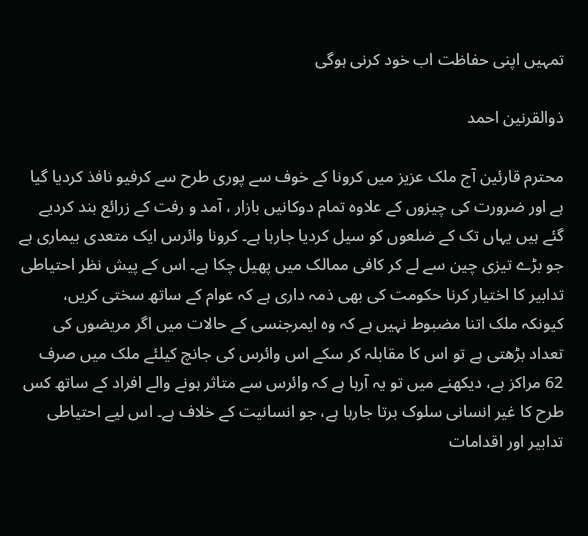تمہیں اپنی حفاظت اب خود کرنی ہوگی

ذوالقرنین احمد

محترم قارئین آج ملک عزیز میں کرونا کے خوف سے پوری طرح سے کرفیو نافذ کردیا گیا ہے اور ضرورت کی چیزوں کے علاوہ تمام دوکانیں بازار ، آمد و رفت کے زرائع بند کردیے گئے ہیں یہاں تک کے ضلعوں کو سیل کردیا جارہا ہے۔ کرونا وائرس ایک متعدی بیماری ہے جو بڑے تیزی چین سے لے کر کافی ممالک میں پھیل چکا ہے۔ اس کے پیش نظر احتیاطی تدابیر کا اختیار کرنا حکومت کی بھی ذمہ داری ہے کہ عوام کے ساتھ سختی کریں، کیونکہ ملک اتنا مضبوط نہیں ہے کہ وہ ایمرجنسی کے حالات میں اگر مریضوں کی تعداد بڑھتی ہے تو اس کا مقابلہ کر سکے اس وائرس کی جانچ کیلئے ملک میں صرف 62 مراکز ہے، دیکھنے میں تو یہ آرہا ہے کہ وائرس سے متاثر ہونے والے افراد کے ساتھ کس طرح کا غیر انسانی سلوک برتا جارہا ہے، جو انسانیت کے خلاف ہے۔ اس لیے احتیاطی تدابیر اور اقدامات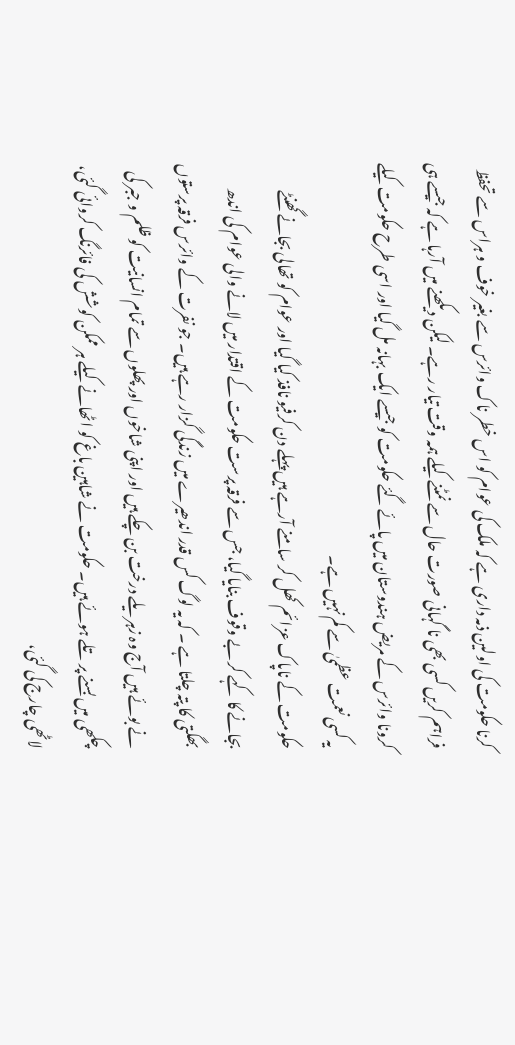کرنا حکومت کی اولین ذمہ داری ہے کہ ملک کی عوام کو اس خطر ناک وائرس سے بغیر خوف و ہراس سے تحفظ فراہم کریں کسی بھی نا گہانی صورت حال سے نمٹنے کیلے ہمہ وقت تیار رہے۔ لیکن دیکھنے میں آرہا ہے کہ جیسے ہی کرونا وائرس کے مریض ہندوستان میں پائے گئے حکومت کو جیسے ایک بہانہ مل گیا اور اسی طرح حکومت کیلے یہ کسی نعمت عظمیٰ سے کم نہیں ہے۔
حکومت کے ناپاک عزائم کھل کر سامنے آرہے ہیں پہلے دن کرفیو نافذ کیا گیا اور عوام کو تھالی بجانے گھنٹے بجانے کا کہے کر بے وقوف بنایا گیا، جس سے فرقہ پرست حکومت کے اقتدار میں لانے والی عوام کی اندھ بھگتی کا پتہ چلتا ہے ۔ کہ یہ لوگ کس قدر اندھیرے میں زندگی گزار رہے ہیں۔ جو نفرت کے وائرس فرقہ پرستوں نے بوئے ہیں آج وہ زہریلے درخت بن چکے ہیں اور اپنی شاخوں اور پھلوں سے تمام انسانیت کو ظلم و جبر کی چکھی میں بسنے پر تلے ہوئے ہیں۔ حکومت نے شاہین باغ کو اٹھانے کیلے ہر ممکن کوشش کی فائرنگ کروائی گئی، لاٹھی چارج کی گئی،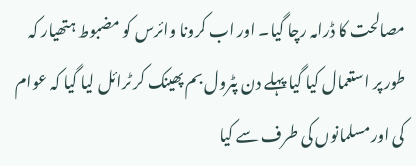مصالحت کا ڈرامہ رچا گیا۔ اور اب کرونا وائرس کو مضبوط ہتھیار کہ طور پر استعمال کیا گیا پہلے دن پٹرول بم پھینک کر ٹرائل لیا گیا کہ عوام کی اور مسلمانوں کی طرف سے کیا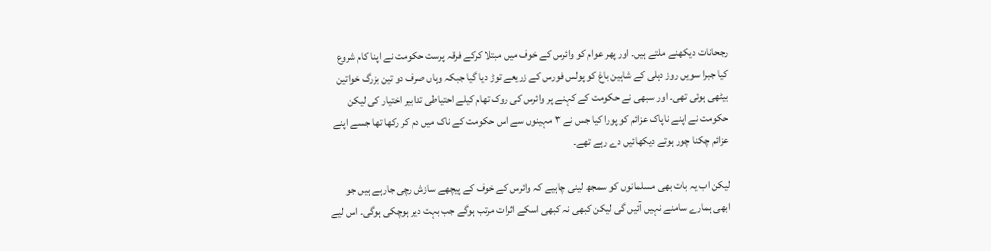رجحانات دیکھنے ملتے ہیں۔ اور پھر عوام کو وائرس کے خوف میں مبتلا کرکے فرقہ پرست حکومت نے اپنا کام شروع کیا جبرا سویں روز دہلی کے شاہین باغ کو پولس فورس کے زریعے توڑ دیا گیا جبکہ وہاں صرف دو تین بزرگ خواتین بیٹھی ہوئی تھی۔ اور سبھی نے حکومت کے کہنے پر وائرس کی روک تھام کیلے احتیاطی تدابیر اختیار کی لیکن حکومت نے اپنے ناپاک عزائم کو پورا کیا جس نے ۳ مہینوں سے اس حکومت کے ناک میں دم کر رکھا تھا جسے اپنے عزائم چکنا چور ہوتے دیکھائیں دے رہے تھے۔

لیکن اب یہ بات بھی مسلمانوں کو سمجھ لینی چاہیے کہ وائرس کے خوف کے پیچھے سازش رچی جارہے ہیں جو ابھی ہمارے سامنے نہیں آئیں گی لیکن کبھی نہ کبھی اسکے اثرات مرتب ہوگے جب بہت دیر ہوچکی ہوگی۔ اس لیے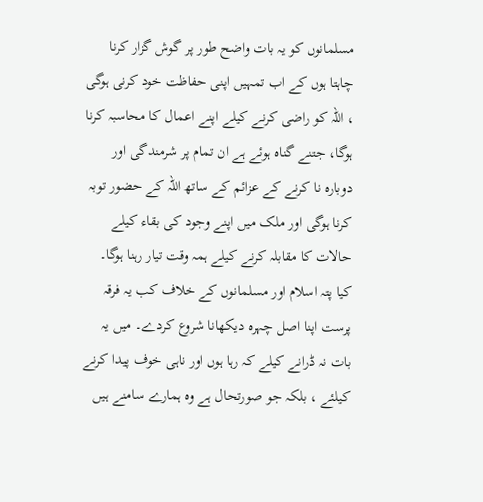مسلمانوں کو یہ بات واضح طور پر گوش گزار کرنا چاہتا ہوں کے اب تمہیں اپنی حفاظت خود کرنی ہوگی ، اللہ کو راضی کرنے کیلے اپنے اعمال کا محاسبہ کرنا ہوگا، جتنے گناہ ہوئے ہے ان تمام پر شرمندگی اور دوبارہ نا کرنے کے عزائم کے ساتھ اللہ کے حضور توبہ کرنا ہوگی اور ملک میں اپنے وجود کی بقاء کیلے حالات کا مقابلہ کرنے کیلے ہمہ وقت تیار رہنا ہوگا۔ کیا پتہ اسلام اور مسلمانوں کے خلاف کب یہ فرقہ پرست اپنا اصل چہرہ دیکھانا شروع کردے۔ میں یہ بات نہ ڈرانے کیلے کہ رہا ہوں اور ناہی خوف پیدا کرنے کیلئے ، بلکہ جو صورتحال ہے وہ ہمارے سامنے ہیں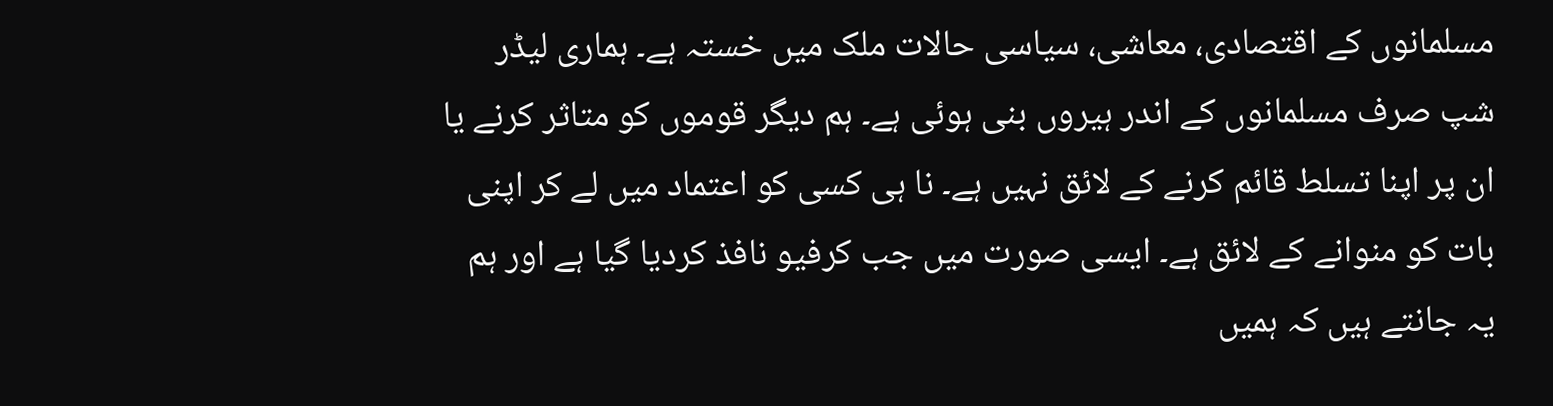مسلمانوں کے اقتصادی، معاشی، سیاسی حالات ملک میں خستہ ہے۔ ہماری لیڈر شپ صرف مسلمانوں کے اندر ہیروں بنی ہوئی ہے۔ ہم دیگر قوموں کو متاثر کرنے یا ان پر اپنا تسلط قائم کرنے کے لائق نہیں ہے۔ نا ہی کسی کو اعتماد میں لے کر اپنی بات کو منوانے کے لائق ہے۔ ایسی صورت میں جب کرفیو نافذ کردیا گیا ہے اور ہم یہ جانتے ہیں کہ ہمیں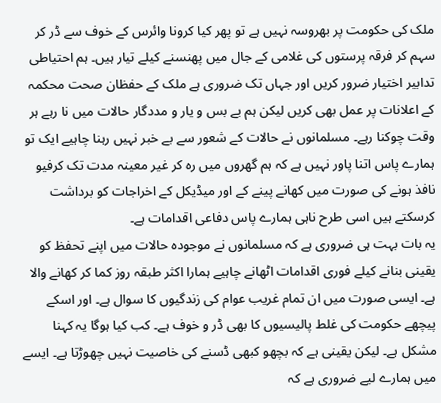ملک کی حکومت پر بھروسہ نہیں ہے تو پھر کیا کرونا وائرس کے خوف سے ڈر کر سہم کر فرقہ پرستوں کی غلامی کے جال میں پھنسنے کیلے تیار ہیں۔ ہم احتیاطی تدابیر اختیار ضرور کریں اور جہاں تک ضروری ہے ملک کے حفظان صحت محکمہ کے اعلانات پر عمل بھی کریں لیکن ہم بے بس و یار و مددگار حالات میں نا رہے ہر وقت چوکنا رہے۔ مسلمانوں نے حالات کے شعور سے بے خبر نہیں رہنا چاہیے ایک تو ہمارے پاس اتنا پاور نہیں ہے کہ ہم گھروں میں رہ کر غیر معینہ مدت تک کرفیو نافذ ہونے کی صورت میں کھانے پینے کے اور میڈیکل کے اخراجات کو برداشت کرسکتے ہیں اسی طرح ناہی ہمارے پاس دفاعی اقدامات ہے۔
یہ بات بہت ہی ضروری ہے کہ مسلمانوں نے موجودہ حالات میں اپنے تحفظ کو یقینی بنانے کیلے فوری اقدامات اٹھانے چاہیے ہمارا اکثر طبقہ روز کما کر کھانے والا ہے۔ ایسی صورت میں ان تمام غریب عوام کی زندگیوں کا سوال ہے۔ اور اسکے پیچھے حکومت کی غلط پالیسیوں کا بھی ڈر و خوف ہے۔ کب کیا ہوگا یہ کہنا مشکل ہے۔ لیکن یقینی ہے کہ بچھو کبھی ڈسنے کی خاصیت نہیں چھوڑتا ہے۔ ایسے میں ہمارے لیے ضروری ہے کہ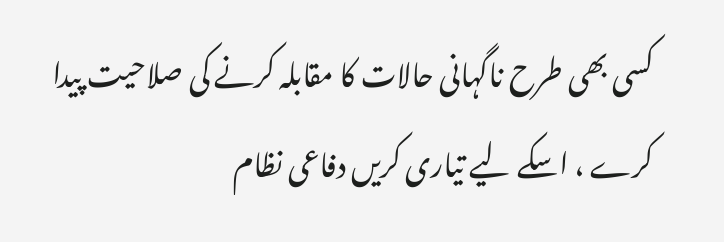کسی بھی طرح ناگہانی حالات کا مقابلہ کرنے کی صلاحیت پیدا کرے ، اسکے لیے تیاری کریں دفاعی نظام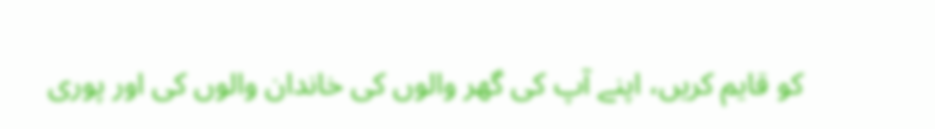کو قایم کریں، اپنے آپ کی گھر والوں کی خاندان والوں کی اور پوری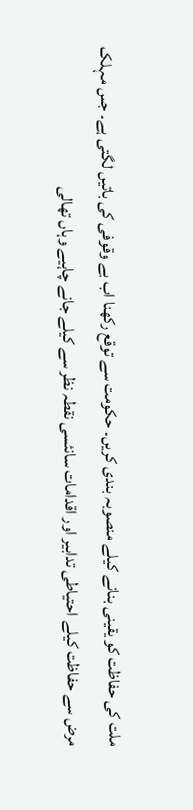ملت کی حفاظت کو یقینی بنانے کیلے منصوبہ بندی کریں۔ حکومت سے توقع رکھنا اب بے وقوفی کی باتیں لگتی ہے۔ جس مہلک مرض سے حفاظت کیلے احتیاطی تدابیر اور اقدامات سانئسی نقطہ نظر سے کیلے جانے چاہیے وہاں تھالی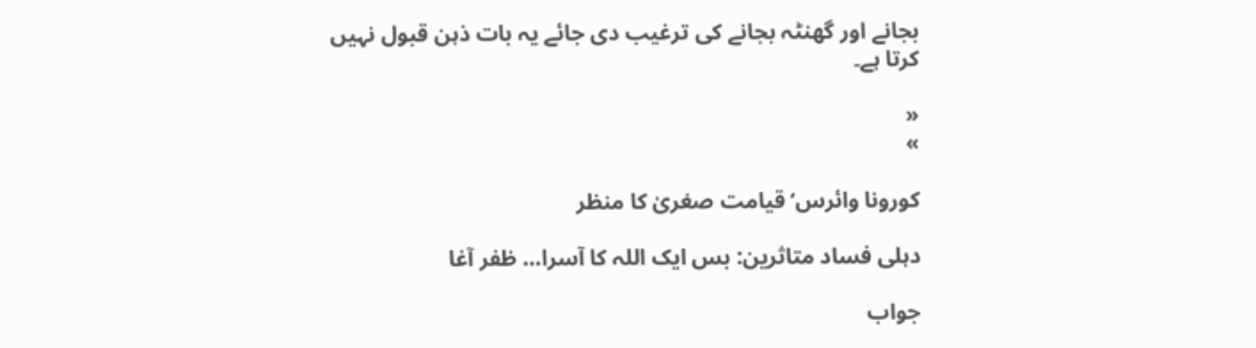بجانے اور گھنٹہ بجانے کی ترغیب دی جائے یہ بات ذہن قبول نہیں کرتا ہے۔

«
»

کورونا وائرس‘ قیامت صغریٰ کا منظر

دہلی فساد متاثرین: بس ایک اللہ کا آسرا… ظفر آغا

جواب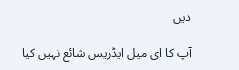دیں

آپ کا ای میل ایڈریس شائع نہیں کیا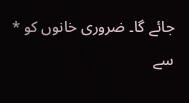جائے گا۔ ضروری خانوں کو * سے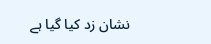نشان زد کیا گیا ہے